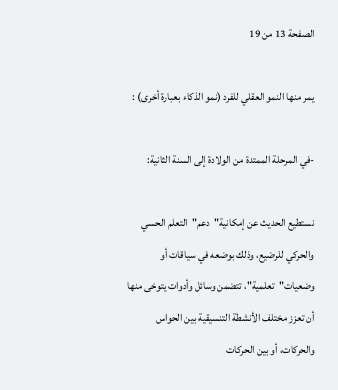الصفحة 13 من 19

يمر منها النمو العقلي للفرد (نمو الذكاء بعبارة أخرى) :

-في المرحلة الممتدة من الولادة إلى السنة الثانية:

نستطيع الحديث عن إمكانية"دعم"التعلم الحسي والحركي للرضيع، وذلك بوضعه في سياقات أو وضعيات"تعلمية"، تتضمن وسائل وأدوات يتوخى منها أن تعزز مختلف الأنشطة التنسيقية بين الحواس والحركات، أو بين الحركات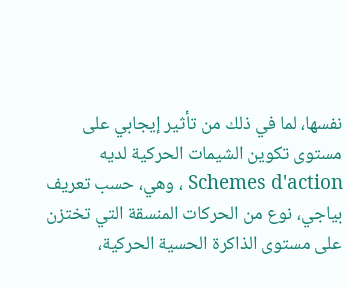نفسها، لما في ذلك من تأثير إيجابي على مستوى تكوين الشيمات الحركية لديه Schemes d'action ، وهي، حسب تعريف بياجي، نوع من الحركات المنسقة التي تختزن على مستوى الذاكرة الحسية الحركية،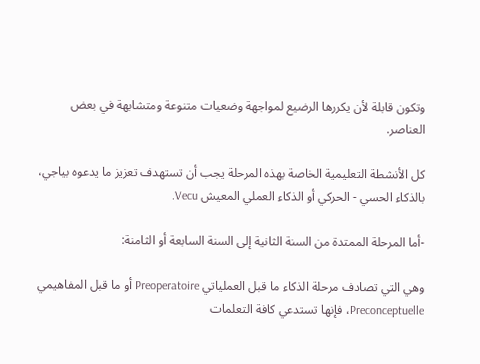وتكون قابلة لأن يكررها الرضيع لمواجهة وضعيات متنوعة ومتشابهة في بعض العناصر.

كل الأنشطة التعليمية الخاصة بهذه المرحلة يجب أن تستهدف تعزيز ما يدعوه بياجي، بالذكاء الحسي - الحركي أو الذكاء العملي المعيش Vecu.

-أما المرحلة الممتدة من السنة الثانية إلى السنة السابعة أو الثامنة:

وهي التي تصادف مرحلة الذكاء ما قبل العملياتي Preoperatoire أو ما قبل المفاهيمي Preconceptuelle، فإنها تستدعي كافة التعلمات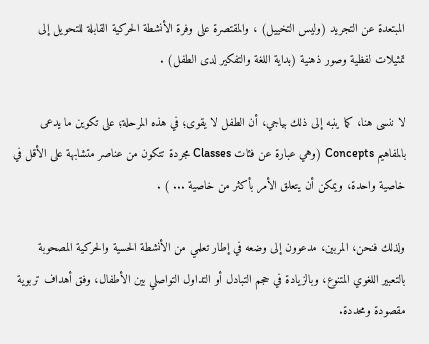المبتعدة عن التجريد (وليس التخييل) ، والمقتصرة على وفرة الأنشطة الحركية القابلة للتحويل إلى تمثيلات لفظية وصور ذهنية (بداية اللغة والتفكير لدى الطفل) .

لا ننسى هنا، كما ينبه إلى ذلك بياجي، أن الطفل لا يقوى؛ في هذه المرحلة؛ على تكوين ما يدعى بالمفاهيم Concepts (وهي عبارة عن فئات Classes مجردة تتكون من عناصر متشابهة على الأقل في خاصية واحدة، ويمكن أن يتعلق الأمر بأكثر من خاصية ... ) .

ولذلك فنحن، المربين، مدعوون إلى وضعه في إطار تعلمي من الأنشطة الحسية والحركية المصحوبة بالتعبير اللغوي المتنوع، وبالزيادة في حجم التبادل أو التداول التواصلي بين الأطفال، وفق أهداف تربوية مقصودة ومحددة.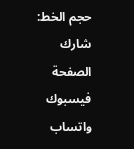حجم الخط:
شارك الصفحة
فيسبوك واتساب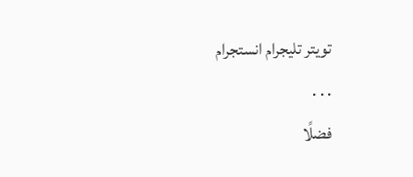تويتر تليجرام انستجرام
. . .
فضلًا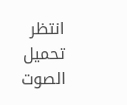انتظر تحميل الصوت